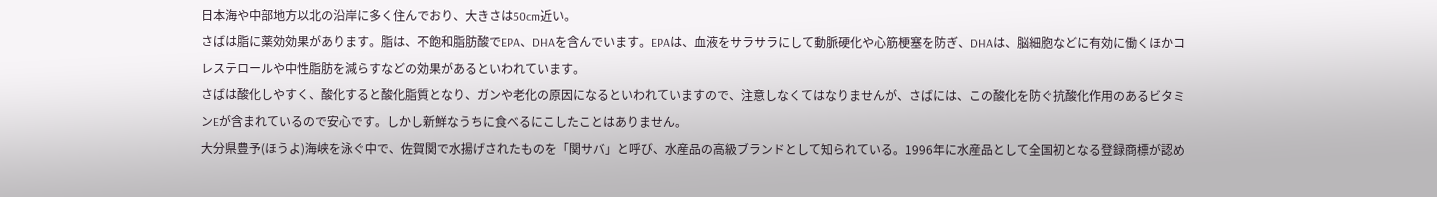日本海や中部地方以北の沿岸に多く住んでおり、大きさは50cm近い。
さばは脂に薬効効果があります。脂は、不飽和脂肪酸でEPA、DHAを含んでいます。EPAは、血液をサラサラにして動脈硬化や心筋梗塞を防ぎ、DHAは、脳細胞などに有効に働くほかコレステロールや中性脂肪を減らすなどの効果があるといわれています。
さばは酸化しやすく、酸化すると酸化脂質となり、ガンや老化の原因になるといわれていますので、注意しなくてはなりませんが、さばには、この酸化を防ぐ抗酸化作用のあるビタミンEが含まれているので安心です。しかし新鮮なうちに食べるにこしたことはありません。
大分県豊予(ほうよ)海峡を泳ぐ中で、佐賀関で水揚げされたものを「関サバ」と呼び、水産品の高級ブランドとして知られている。1996年に水産品として全国初となる登録商標が認め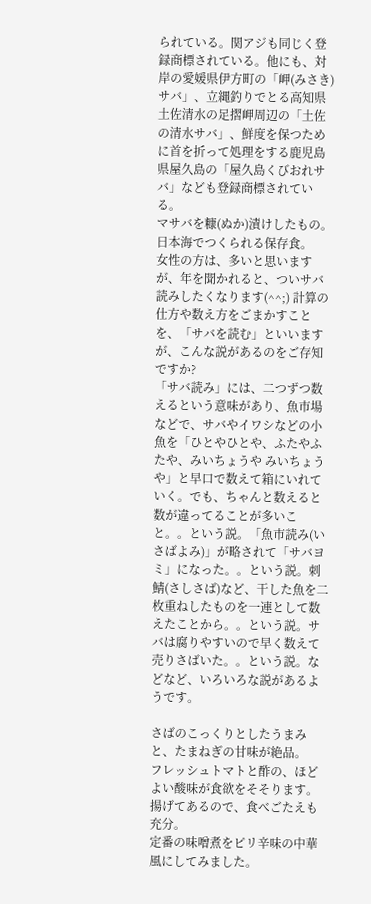られている。関アジも同じく登録商標されている。他にも、対岸の愛媛県伊方町の「岬(みさき)サバ」、立縄釣りでとる高知県土佐清水の足摺岬周辺の「土佐の清水サバ」、鮮度を保つために首を折って処理をする鹿児島県屋久島の「屋久島くびおれサバ」なども登録商標されている。
マサバを糠(ぬか)漬けしたもの。日本海でつくられる保存食。
女性の方は、多いと思いますが、年を聞かれると、ついサバ読みしたくなります(^^;) 計算の仕方や数え方をごまかすことを、「サバを読む」といいますが、こんな説があるのをご存知ですか?
「サバ読み」には、二つずつ数えるという意味があり、魚市場などで、サバやイワシなどの小魚を「ひとやひとや、ふたやふたや、みいちょうや みいちょうや」と早口で数えて箱にいれていく。でも、ちゃんと数えると数が違ってることが多いこと。。という説。「魚市読み(いさばよみ)」が略されて「サバヨミ」になった。。という説。刺鯖(さしさば)など、干した魚を二枚重ねしたものを一連として数えたことから。。という説。サバは腐りやすいので早く数えて売りさばいた。。という説。などなど、いろいろな説があるようです。

さばのこっくりとしたうまみと、たまねぎの甘味が絶品。
フレッシュトマトと酢の、ほどよい酸味が食欲をそそります。揚げてあるので、食べごたえも充分。
定番の味噌煮をピリ辛味の中華風にしてみました。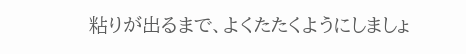粘りが出るまで、よくたたくようにしましょ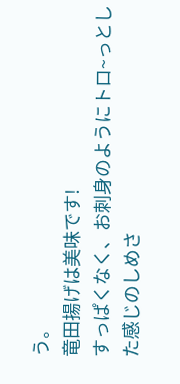う。
竜田揚げは美味です!
すっぱくなく、お刺身のようにトロ~っとした感じのしめさ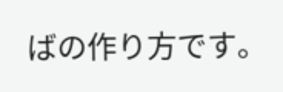ばの作り方です。